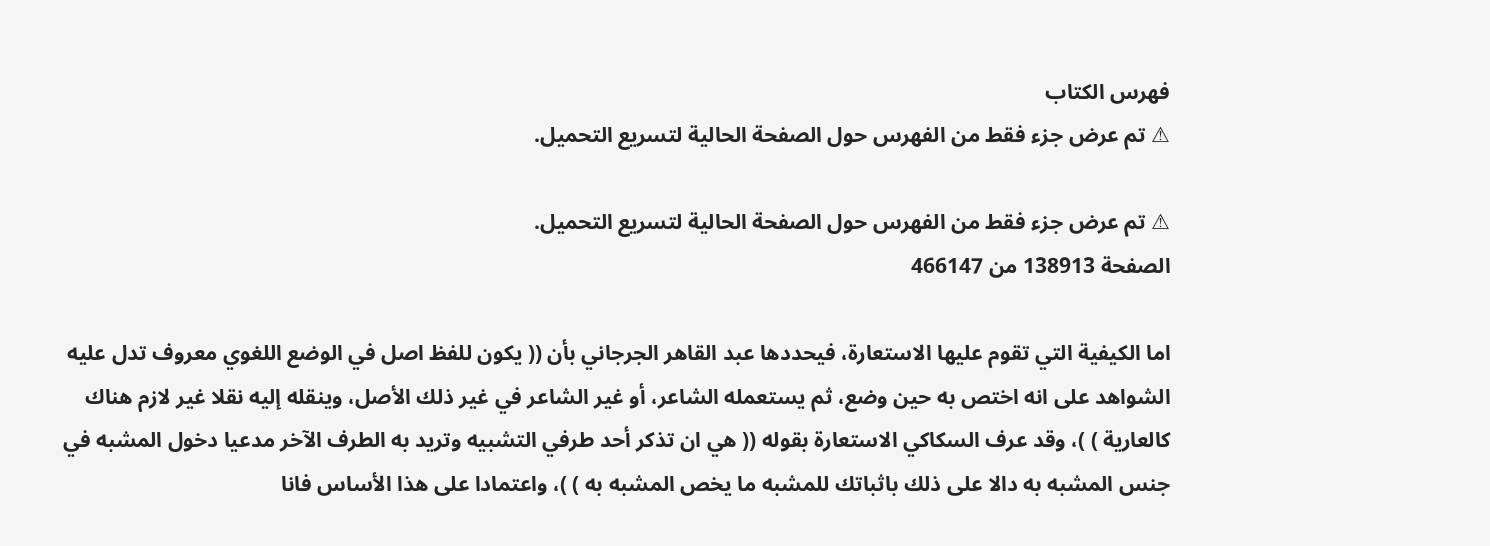فهرس الكتاب
⚠ تم عرض جزء فقط من الفهرس حول الصفحة الحالية لتسريع التحميل.

⚠ تم عرض جزء فقط من الفهرس حول الصفحة الحالية لتسريع التحميل.
الصفحة 138913 من 466147

اما الكيفية التي تقوم عليها الاستعارة، فيحددها عبد القاهر الجرجاني بأن (( يكون للفظ اصل في الوضع اللغوي معروف تدل عليه الشواهد على انه اختص به حين وضع، ثم يستعمله الشاعر، أو غير الشاعر في غير ذلك الأصل، وينقله إليه نقلا غير لازم هناك كالعارية ) )، وقد عرف السكاكي الاستعارة بقوله (( هي ان تذكر أحد طرفي التشبيه وتريد به الطرف الآخر مدعيا دخول المشبه في جنس المشبه به دالا على ذلك باثباتك للمشبه ما يخص المشبه به ) )، واعتمادا على هذا الأساس فانا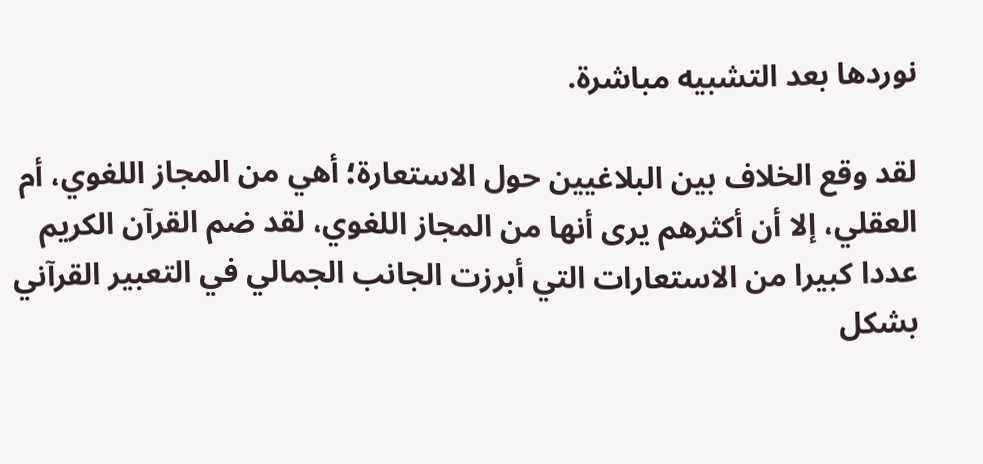نوردها بعد التشبيه مباشرة.

لقد وقع الخلاف بين البلاغيين حول الاستعارة؛ أهي من المجاز اللغوي، أم العقلي، إلا أن أكثرهم يرى أنها من المجاز اللغوي، لقد ضم القرآن الكريم عددا كبيرا من الاستعارات التي أبرزت الجانب الجمالي في التعبير القرآني بشكل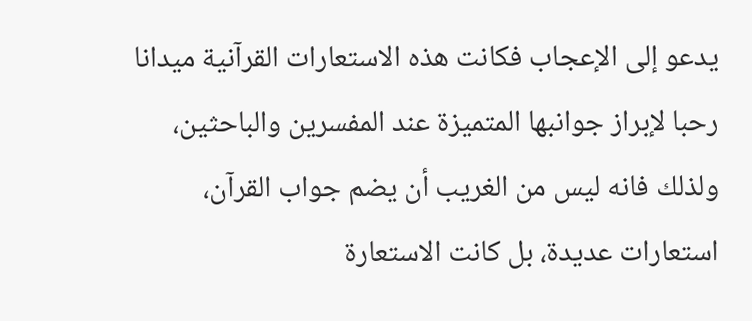يدعو إلى الإعجاب فكانت هذه الاستعارات القرآنية ميدانا رحبا لإبراز جوانبها المتميزة عند المفسرين والباحثين، ولذلك فانه ليس من الغريب أن يضم جواب القرآن، استعارات عديدة، بل كانت الاستعارة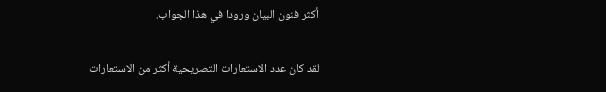أكثر فنون البيان ورودا في هذا الجواب.

لقد كان عدد الاستعارات التصريحية أكثر من الاستعارات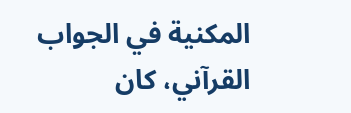المكنية في الجواب القرآني، كان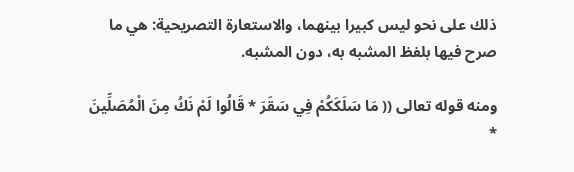ذلك على نحو ليس كبيرا بينهما، والاستعارة التصريحية: هي ما صرح فيها بلفظ المشبه به، دون المشبه.

ومنه قوله تعالى (( مَا سَلَكَكُمْ فِي سَقَرَ * قَالُوا لَمْ نَكُ مِنَ الْمُصَلِّينَ *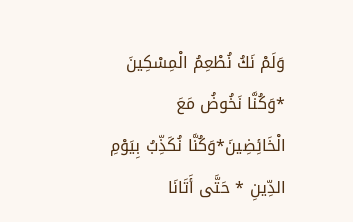وَلَمْ نَكُ نُطْعِمُ الْمِسْكِينَ *وَكُنَّا نَخُوضُ مَعَ الْخَائِضِينَ*وَكُنَّا نُكَذِّبُ بِيَوْمِ الدِّينِ * حَتَّى أَتَانَا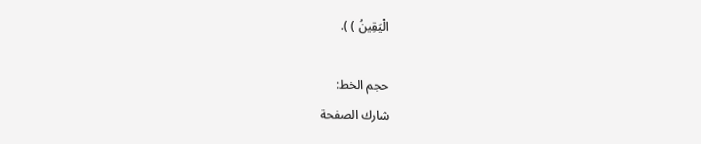الْيَقِينُ ) ).

حجم الخط:
شارك الصفحة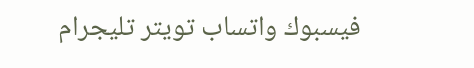فيسبوك واتساب تويتر تليجرام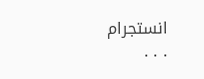انستجرام
. . .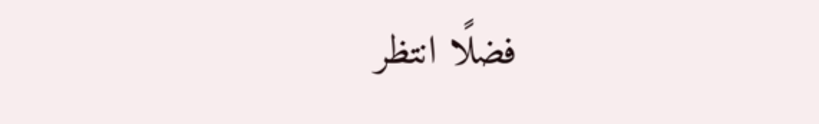فضلًا انتظر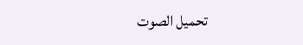تحميل الصوت